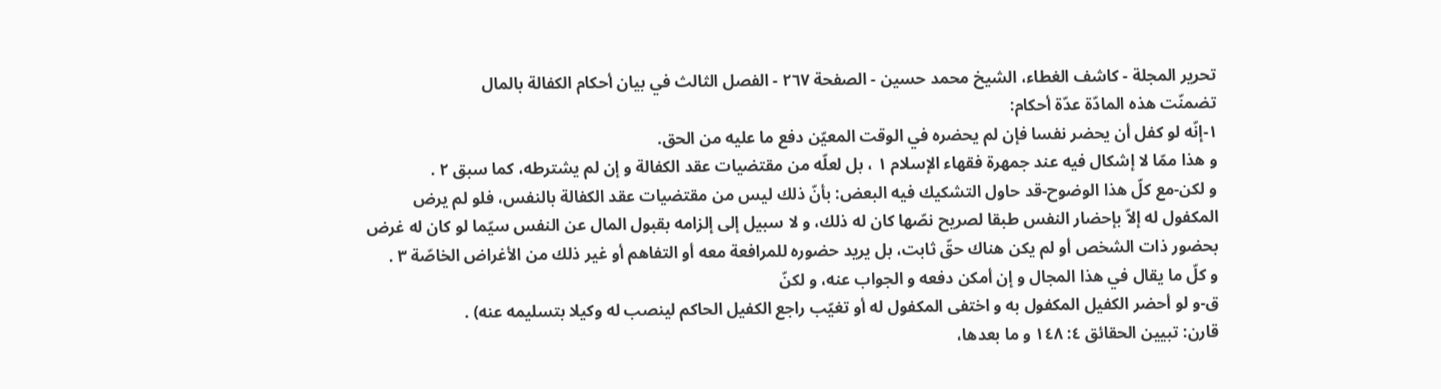تحرير المجلة - كاشف الغطاء، الشيخ محمد حسين - الصفحة ٢٦٧ - الفصل الثالث في بيان أحكام الكفالة بالمال
تضمنّت هذه المادّة عدّة أحكام:
١-إنّه لو كفل أن يحضر نفسا فإن لم يحضره في الوقت المعيّن دفع ما عليه من الحق.
و هذا ممّا لا إشكال فيه عند جمهرة فقهاء الإسلام ١ ، بل لعلّه من مقتضيات عقد الكفالة و إن لم يشترطه، كما سبق ٢ .
و لكن-مع كلّ هذا الوضوح-قد حاول التشكيك فيه البعض: بأنّ ذلك ليس من مقتضيات عقد الكفالة بالنفس، فلو لم يرض المكفول له إلاّ بإحضار النفس طبقا لصريح نصّها كان له ذلك، و لا سبيل إلى إلزامه بقبول المال عن النفس سيّما لو كان له غرض بحضور ذات الشخص أو لم يكن هناك حقّ ثابت، بل يريد حضوره للمرافعة معه أو التفاهم أو غير ذلك من الأغراض الخاصّة ٣ .
و كلّ ما يقال في هذا المجال و إن أمكن دفعه و الجواب عنه، و لكنّ
ق-و لو أحضر الكفيل المكفول به و اختفى المكفول له أو تغيّب راجع الكفيل الحاكم لينصب له وكيلا بتسليمه عنه) .
قارن: تبيين الحقائق ٤: ١٤٨ و ما بعدها،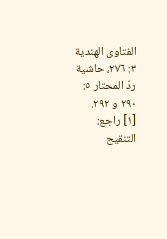الفتاوى الهندية ٣: ٢٧٦، حاشية ردّ المحتار ٥: ٢٩٠ و ٢٩٢.
[١] راجع: التنقيح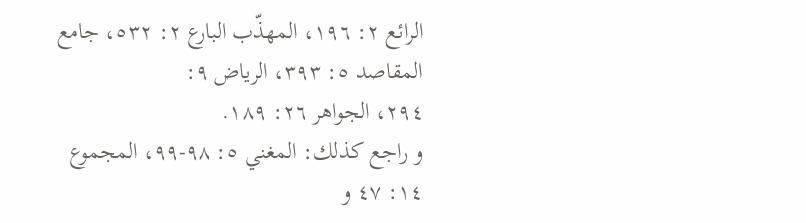الرائع ٢: ١٩٦، المهذّب البارع ٢: ٥٣٢، جامع المقاصد ٥: ٣٩٣، الرياض ٩:
٢٩٤، الجواهر ٢٦: ١٨٩.
و راجع كذلك: المغني ٥: ٩٨-٩٩، المجموع ١٤: ٤٧ و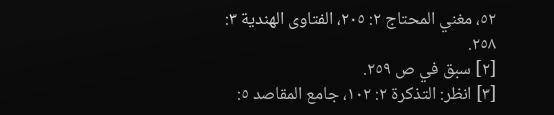٥٢، مغني المحتاج ٢: ٢٠٥، الفتاوى الهندية ٣: ٢٥٨.
[٢] سبق في ص ٢٥٩.
[٣] انظر: التذكرة ٢: ١٠٢، جامع المقاصد ٥: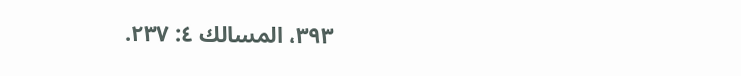٣٩٣، المسالك ٤: ٢٣٧.